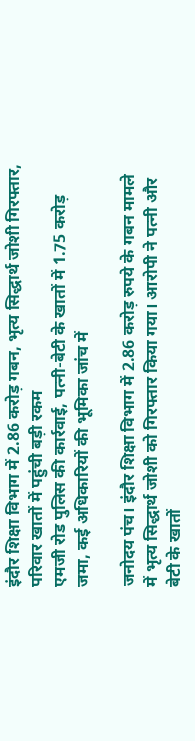इंदौर शिक्षा विभाग में 2.86 करोड़ गबन, भृत्य सिद्धार्थ जोशी गिरफ्तार, परिवार खातों में पहुंची बड़ी रकम
एमजी रोड पुलिस की कार्रवाई, पत्नी-बेटी के खातों में 1.75 करोड़ जमा, कई अधिकारियों की भूमिका जांच में

जनोदय पंच। इंदौर शिक्षा विभाग में 2.86 करोड़ रुपये के गबन मामले में भृत्य सिद्धार्थ जोशी को गिरफ्तार किया गया। आरोपी ने पत्नी और बेटी के खातों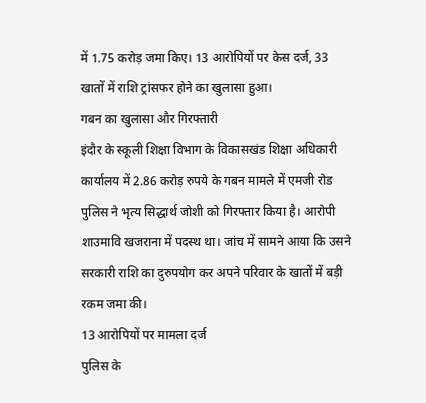में 1.75 करोड़ जमा किए। 13 आरोपियों पर केस दर्ज, 33 खातों में राशि ट्रांसफर होने का खुलासा हुआ।
गबन का खुलासा और गिरफ्तारी
इंदौर के स्कूली शिक्षा विभाग के विकासखंड शिक्षा अधिकारी कार्यालय में 2.86 करोड़ रुपये के गबन मामले में एमजी रोड पुलिस ने भृत्य सिद्धार्थ जोशी को गिरफ्तार किया है। आरोपी शाउमावि खजराना में पदस्थ था। जांच में सामने आया कि उसने सरकारी राशि का दुरुपयोग कर अपने परिवार के खातों में बड़ी रकम जमा की।
13 आरोपियों पर मामला दर्ज
पुलिस के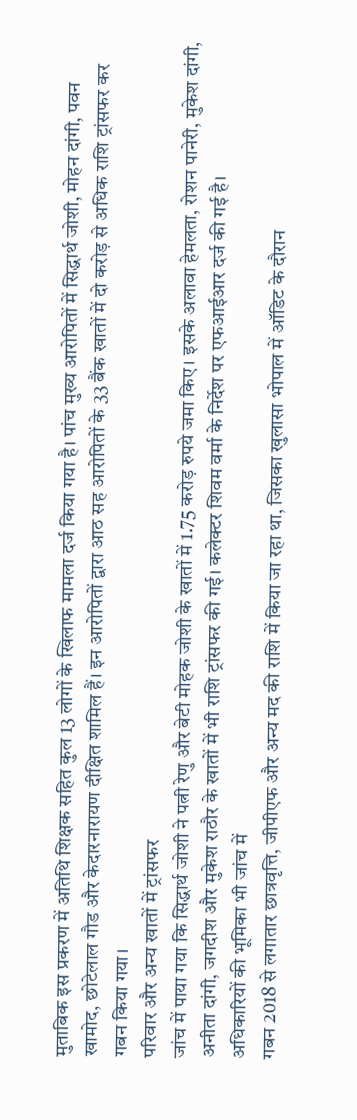मुताबिक इस प्रकरण में अतिथि शिक्षक सहित कुल 13 लोगों के खिलाफ मामला दर्ज किया गया है। पांच मुख्य आरोपितों में सिद्धार्थ जोशी, मोहन दांगी, पवन खामोद, छोटेलाल गौड और केदारनारायण दीक्षित शामिल हैं। इन आरोपितों द्वारा आठ सह आरोपितों के 33 बैंक खातों में दो करोड़ से अधिक राशि ट्रांसफर कर गबन किया गया।
परिवार और अन्य खातों में ट्रांसफर
जांच में पाया गया कि सिद्धार्थ जोशी ने पत्नी रेणु और बेटी मोहक जोशी के खातों में 1.75 करोड़ रुपये जमा किए। इसके अलावा हेमलता, रोशन पानेरी, मुकेश दांगी, अनीता दांगी, जगदीश और मुकेश राठौर के खातों में भी राशि ट्रांसफर की गई। कलेक्टर शिवम वर्मा के निर्देश पर एफआईआर दर्ज की गई है।
अधिकारियों की भूमिका भी जांच में
गबन 2018 से लगातार छात्रवृत्ति, जीपीएफ और अन्य मद की राशि में किया जा रहा था, जिसका खुलासा भोपाल में ऑडिट के दौरान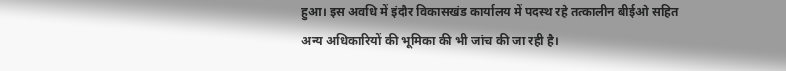हुआ। इस अवधि में इंदौर विकासखंड कार्यालय में पदस्थ रहे तत्कालीन बीईओ सहित अन्य अधिकारियों की भूमिका की भी जांच की जा रही है।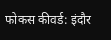फोकस कीवर्ड: इंदौर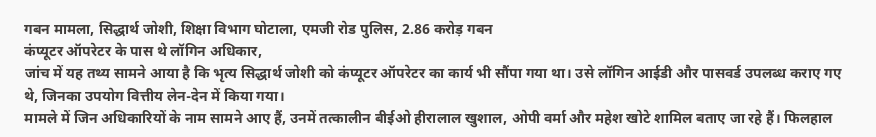गबन मामला, सिद्धार्थ जोशी, शिक्षा विभाग घोटाला, एमजी रोड पुलिस, 2.86 करोड़ गबन
कंप्यूटर ऑपरेटर के पास थे लॉगिन अधिकार,
जांच में यह तथ्य सामने आया है कि भृत्य सिद्धार्थ जोशी को कंप्यूटर ऑपरेटर का कार्य भी सौंपा गया था। उसे लॉगिन आईडी और पासवर्ड उपलब्ध कराए गए थे, जिनका उपयोग वित्तीय लेन-देन में किया गया।
मामले में जिन अधिकारियों के नाम सामने आए हैं, उनमें तत्कालीन बीईओ हीरालाल खुशाल, ओपी वर्मा और महेश खोटे शामिल बताए जा रहे हैं। फिलहाल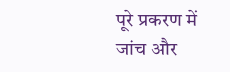पूरे प्रकरण में जांच और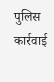पुलिस कार्रवाई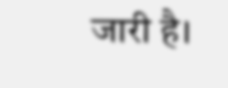जारी है।